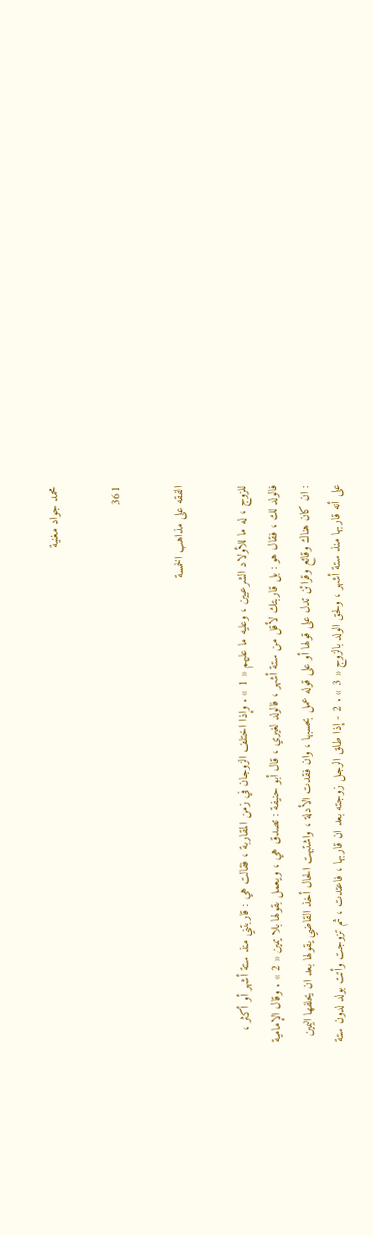محمد جواد مغنية

361

الفقه على مذاهب الخمسة

للزوج ، له ما للأولاد الشرعيين ، وعليه ما عليهم « 1 » . وإذا اختلف الزوجان في زمن المقاربة ، فقالت هي : قاربتني منذ ستة أشهر أو أكثر ، فالولد لك ، فقال هو : بل قاربتك لأقل من ستة أشهر ، فالولد لغيري ، قال أبو حنيفة : تصدق هي ، ويعمل بقولها بلا يمين « 2 » . وقال الإمامية : ان كان هناك وقائع وقرائن تدل على قولها أو على قوله عمل بحسبها ، وان فقدت الأدلة ، واشتبهت الحال أخذ القاضي يقولها بعد ان يحلفها اليمين على أنه قاربها منذ ستة أشهر ، ولحق الولد بالزوج « 3 » . 2 - إذا طلق الرجل زوجته بعد ان قاربها ، فاعتدت ، ثم تزوجت وأتت بولد لدون ستة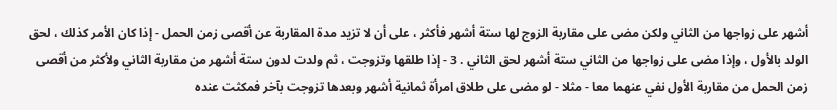أشهر على زواجها من الثاني ولكن مضى على مقاربة الزوج لها ستة أشهر فأكثر ، على أن لا تزيد مدة المقاربة عن أقصى زمن الحمل - إذا كان الأمر كذلك ، لحق الولد بالأول ، وإذا مضى على زواجها من الثاني ستة أشهر لحق الثاني . 3 - إذا طلقها وتزوجت ، ثم ولدت لدون ستة أشهر من مقاربة الثاني ولأكثر من أقصى زمن الحمل من مقاربة الأول نفي عنهما معا - مثلا - لو مضى على طلاق امرأة ثمانية أشهر وبعدها تزوجت بآخر فمكثت عنده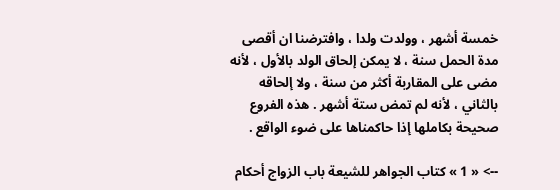خمسة أشهر ، وولدت ولدا ، وافترضنا ان أقصى مدة الحمل سنة ، لا يمكن إلحاق الولد بالأول ، لأنه مضى على المقاربة أكثر من سنة ، ولا إلحاقه بالثاني ، لأنه لم تمض ستة أشهر . هذه الفروع صحيحة بكاملها إذا حاكمناها على ضوء الواقع .

--> « 1 » كتاب الجواهر للشيعة باب الزواج أحكام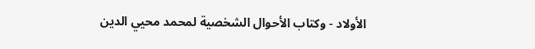الأولاد - وكتاب الأحوال الشخصية لمحمد محيي الدين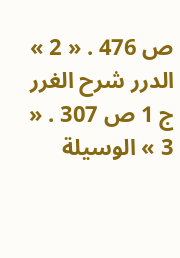ص 476 . « 2 » الدرر شرح الغرر ج 1 ص 307 . « 3 » الوسيلة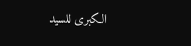الكبرى للسيد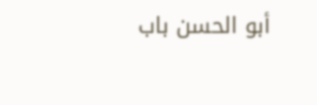أبو الحسن باب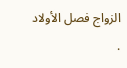الزواج فصل الأولاد .